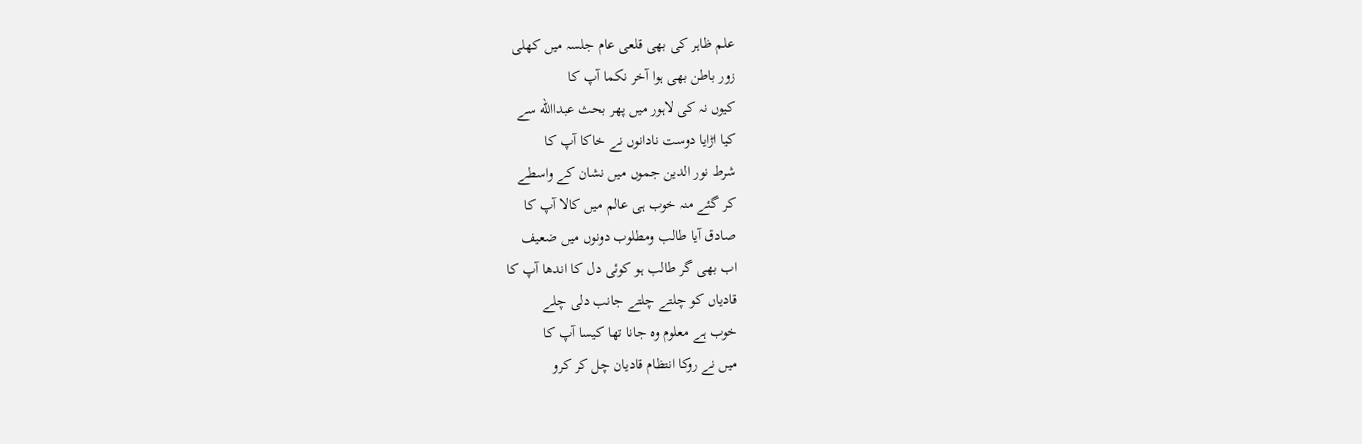علم ظاہر کی بھی قلعی عام جلسہ میں کھلی
زور باطن بھی ہوا آخر نکما آپ کا
کیوں نہ کی لاہور میں پھر بحث عبداالله سے
کیا اڑایا دوست نادانوں نے خاکا آپ کا
شرط نور الدین جموں میں نشان کے واسطے
کر گئے منہ خوب ہی عالم میں کالا آپ کا
صادق آیا طالب ومطلوب دونوں میں ضعیف
اب بھی گر طالب ہو کوئی دل کا اندھا آپ کا
قادیاں کو چلتے چلتے جانب دلی چلے
خوب ہے معلوم وہ جانا تھا کیسا آپ کا
میں نے روکا انتظام قادیان چل کر کرو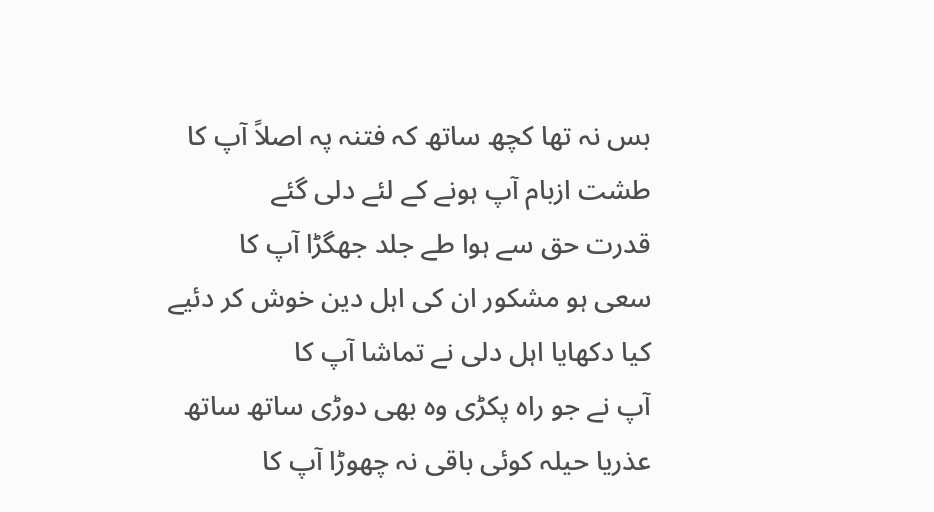بس نہ تھا کچھ ساتھ کہ فتنہ پہ اصلاً آپ کا
طشت ازبام آپ ہونے کے لئے دلی گئے
قدرت حق سے ہوا طے جلد جھگڑا آپ کا
سعی ہو مشکور ان کی اہل دین خوش کر دئیے
کیا دکھایا اہل دلی نے تماشا آپ کا
آپ نے جو راہ پکڑی وہ بھی دوڑی ساتھ ساتھ
عذریا حیلہ کوئی باقی نہ چھوڑا آپ کا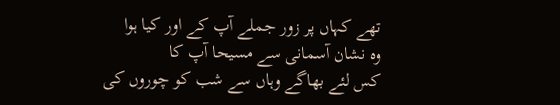تھے کہاں پر زور جملے آپ کے اور کیا ہوا
وہ نشان آسمانی سے مسیحا آپ کا
کس لئے بھاگے وہاں سے شب کو چوروں کی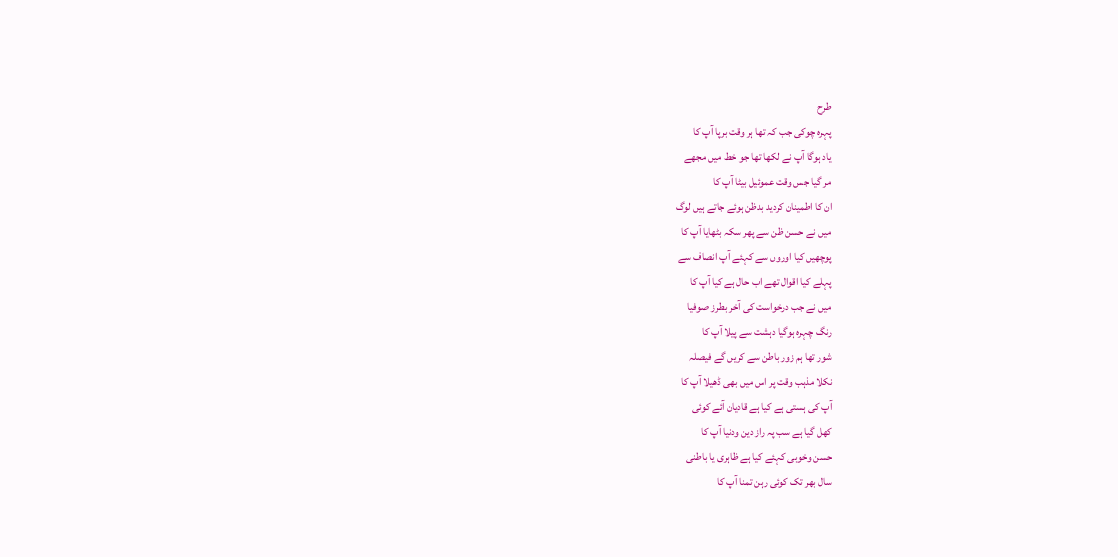طرح
پہرہ چوکی جب کہ تھا ہر وقت برپا آپ کا
یاد ہوگا آپ نے لکھا تھا جو خط میں مجھے
مر گیا جس وقت عموئیل بیٹا آپ کا
ان کا اطمینان کردید بدظن ہوئے جاتے ہیں لوگ
میں نے حسن ظن سے پھر سکہ بٹھایا آپ کا
پوچھیں کیا اوروں سے کہئے آپ انصاف سے
پہلے کیا اقوال تھے اب حال ہے کیا آپ کا
میں نے جب درخواست کی آخر بطرز صوفیا
رنگ چہرہ ہوگیا دہشت سے پیلا آپ کا
شور تھا ہم زور باطن سے کریں گے فیصلہ
نکلا مذہب وقت پر اس میں بھی ڈھیلا آپ کا
آپ کی ہستی ہے کیا ہے قادیان آئے کوئی
کھل گیا ہے سب پہ راز دین ودنیا آپ کا
حسن وخوبی کہئے کیا ہے ظاہری یا باطنی
سال بھر تک کوئی رہن تمنا آپ کا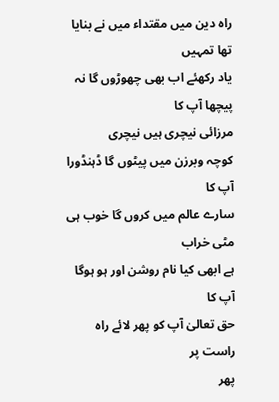راہ دین میں مقتداء میں نے بنایا تھا تمہیں
یاد رکھئے اب بھی چھوڑوں گا نہ پیچھا آپ کا
مرزائی نیچری ہیں نیچری
کوچہ وبرزن میں پیٹوں گا ڈہنڈورا آپ کا
سارے عالم میں کروں گا خوب ہی مٹی خراب
ہے ابھی کیا نام روشن اور ہو ہوگا آپ کا
حق تعالیٰ آپ کو پھر لائے راہ راست پر
پھر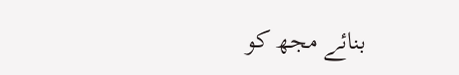بنائے مجھ کو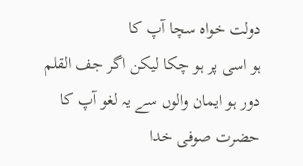دولت خواہ سچا آپ کا
ہو اسی پر ہو چکا لیکن اگر جف القلم
دور ہو ایمان والوں سے یہ لغو آپ کا
حضرت صوفی خدا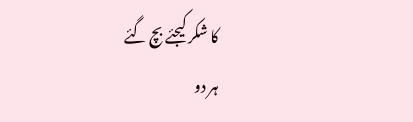کا شکر کیجئے بچ گئے
ہر دو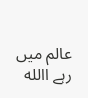عالم میں رہے االله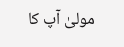مولیٰ آپ کا